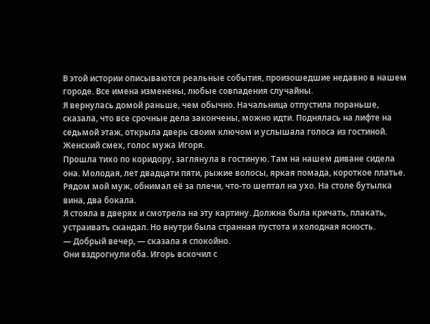В этой истории описываются реальные события, произошедшие недавно в нашем городе. Все имена изменены, любые совпадения случайны.
Я вернулась домой раньше, чем обычно. Начальница отпустила пораньше, сказала, что все срочные дела закончены, можно идти. Поднялась на лифте на седьмой этаж, открыла дверь своим ключом и услышала голоса из гостиной. Женский смех, голос мужа Игоря.
Прошла тихо по коридору, заглянула в гостиную. Там на нашем диване сидела она. Молодая, лет двадцати пяти, рыжие волосы, яркая помада, короткое платье. Рядом мой муж, обнимал её за плечи, что-то шептал на ухо. На столе бутылка вина, два бокала.
Я стояла в дверях и смотрела на эту картину. Должна была кричать, плакать, устраивать скандал. Но внутри была странная пустота и холодная ясность.
— Добрый вечер, — сказала я спокойно.
Они вздрогнули оба. Игорь вскочил с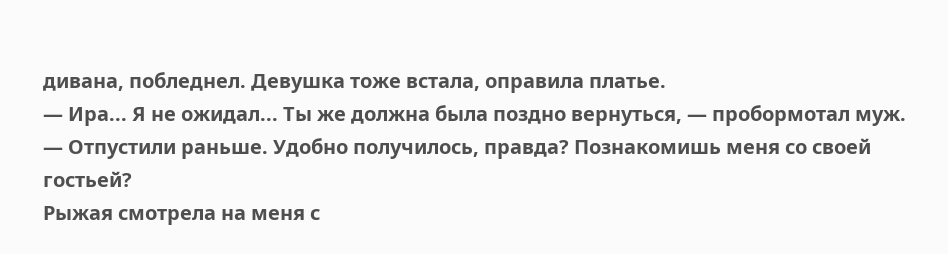дивана, побледнел. Девушка тоже встала, оправила платье.
— Ира... Я не ожидал... Ты же должна была поздно вернуться, — пробормотал муж.
— Отпустили раньше. Удобно получилось, правда? Познакомишь меня со своей гостьей?
Рыжая смотрела на меня с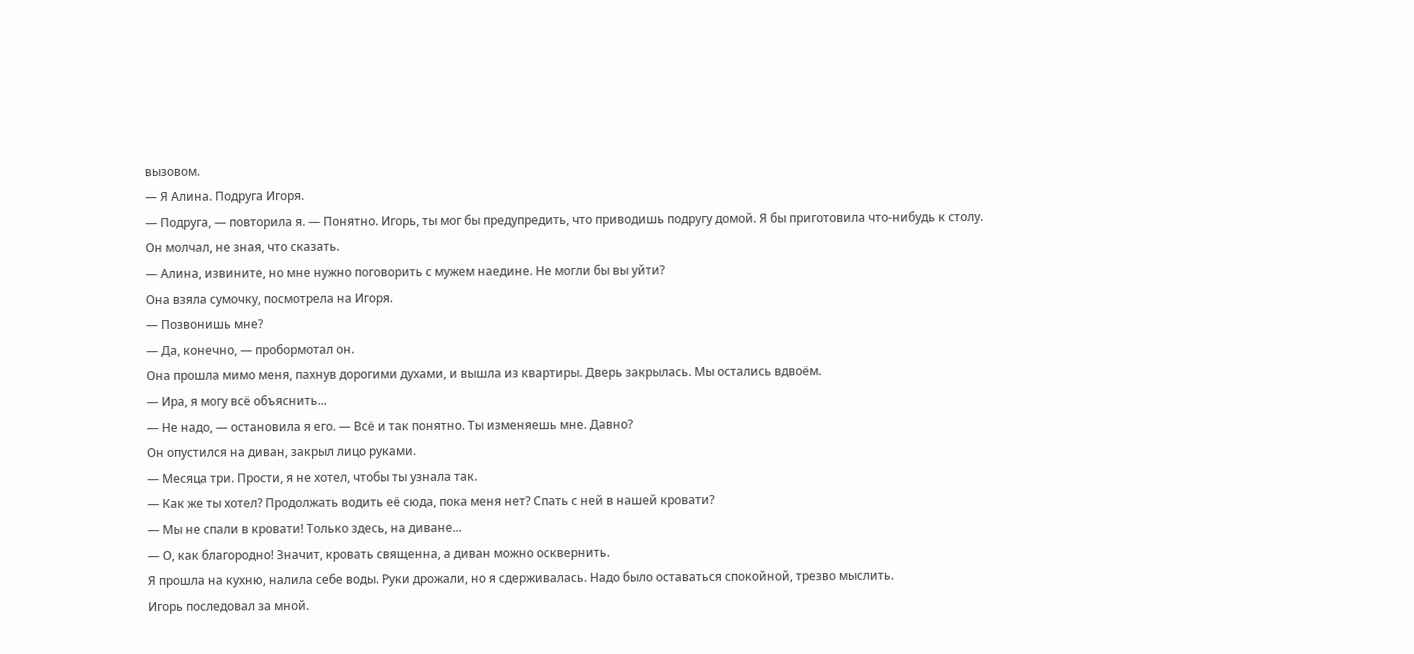вызовом.
— Я Алина. Подруга Игоря.
— Подруга, — повторила я. — Понятно. Игорь, ты мог бы предупредить, что приводишь подругу домой. Я бы приготовила что-нибудь к столу.
Он молчал, не зная, что сказать.
— Алина, извините, но мне нужно поговорить с мужем наедине. Не могли бы вы уйти?
Она взяла сумочку, посмотрела на Игоря.
— Позвонишь мне?
— Да, конечно, — пробормотал он.
Она прошла мимо меня, пахнув дорогими духами, и вышла из квартиры. Дверь закрылась. Мы остались вдвоём.
— Ира, я могу всё объяснить...
— Не надо, — остановила я его. — Всё и так понятно. Ты изменяешь мне. Давно?
Он опустился на диван, закрыл лицо руками.
— Месяца три. Прости, я не хотел, чтобы ты узнала так.
— Как же ты хотел? Продолжать водить её сюда, пока меня нет? Спать с ней в нашей кровати?
— Мы не спали в кровати! Только здесь, на диване...
— О, как благородно! Значит, кровать священна, а диван можно осквернить.
Я прошла на кухню, налила себе воды. Руки дрожали, но я сдерживалась. Надо было оставаться спокойной, трезво мыслить.
Игорь последовал за мной.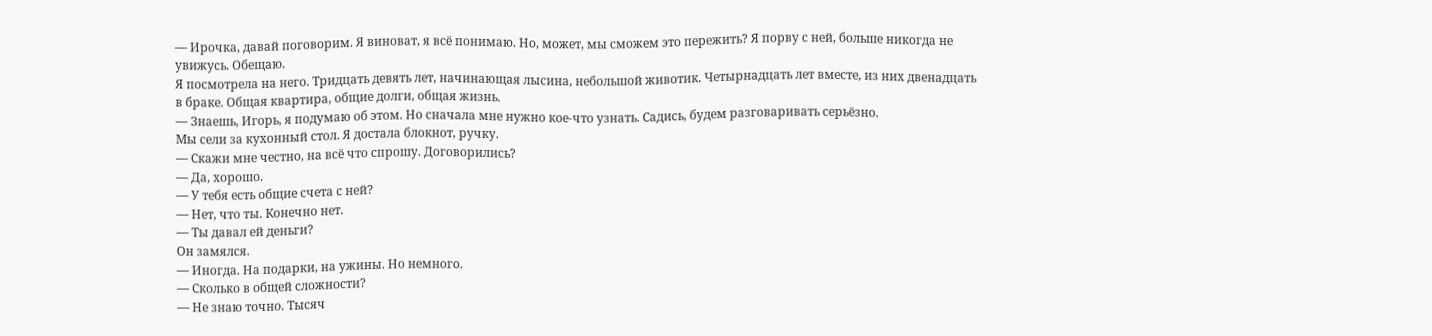— Ирочка, давай поговорим. Я виноват, я всё понимаю. Но, может, мы сможем это пережить? Я порву с ней, больше никогда не увижусь. Обещаю.
Я посмотрела на него. Тридцать девять лет, начинающая лысина, небольшой животик. Четырнадцать лет вместе, из них двенадцать в браке. Общая квартира, общие долги, общая жизнь.
— Знаешь, Игорь, я подумаю об этом. Но сначала мне нужно кое-что узнать. Садись, будем разговаривать серьёзно.
Мы сели за кухонный стол. Я достала блокнот, ручку.
— Скажи мне честно, на всё что спрошу. Договорились?
— Да, хорошо.
— У тебя есть общие счета с ней?
— Нет, что ты. Конечно нет.
— Ты давал ей деньги?
Он замялся.
— Иногда. На подарки, на ужины. Но немного.
— Сколько в общей сложности?
— Не знаю точно. Тысяч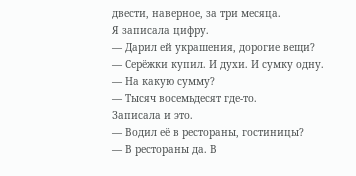двести, наверное, за три месяца.
Я записала цифру.
— Дарил ей украшения, дорогие вещи?
— Серёжки купил. И духи. И сумку одну.
— На какую сумму?
— Тысяч восемьдесят где-то.
Записала и это.
— Водил её в рестораны, гостиницы?
— В рестораны да. В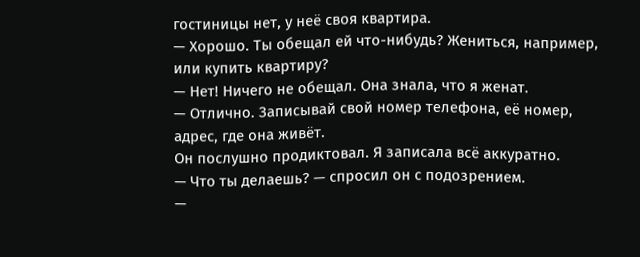гостиницы нет, у неё своя квартира.
— Хорошо. Ты обещал ей что-нибудь? Жениться, например, или купить квартиру?
— Нет! Ничего не обещал. Она знала, что я женат.
— Отлично. Записывай свой номер телефона, её номер, адрес, где она живёт.
Он послушно продиктовал. Я записала всё аккуратно.
— Что ты делаешь? — спросил он с подозрением.
—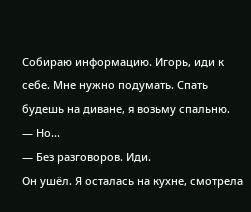Собираю информацию. Игорь, иди к себе. Мне нужно подумать. Спать будешь на диване, я возьму спальню.
— Но...
— Без разговоров. Иди.
Он ушёл. Я осталась на кухне, смотрела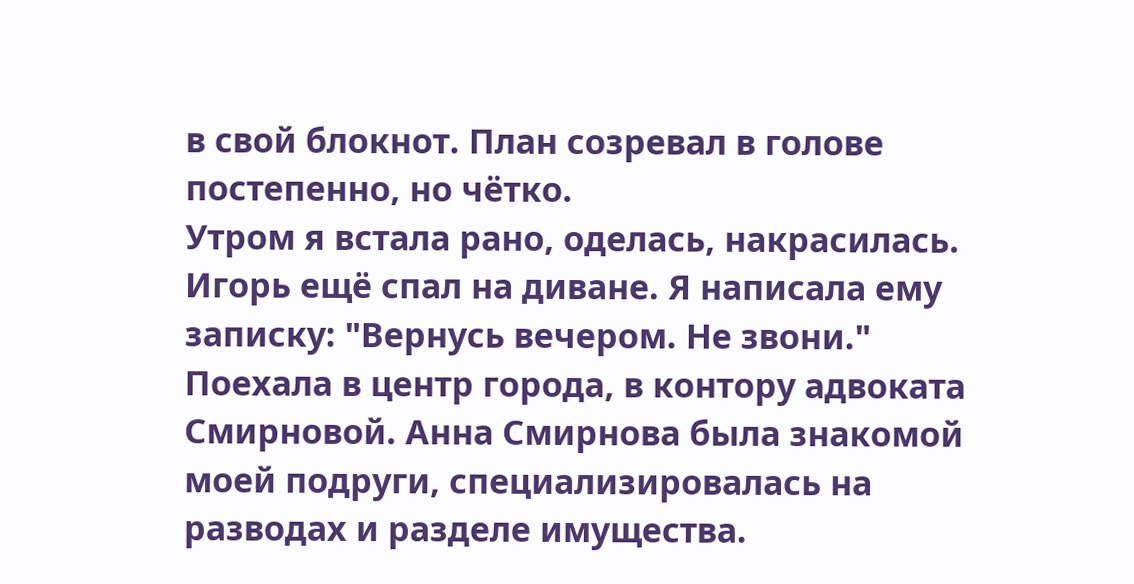в свой блокнот. План созревал в голове постепенно, но чётко.
Утром я встала рано, оделась, накрасилась. Игорь ещё спал на диване. Я написала ему записку: "Вернусь вечером. Не звони."
Поехала в центр города, в контору адвоката Смирновой. Анна Смирнова была знакомой моей подруги, специализировалась на разводах и разделе имущества.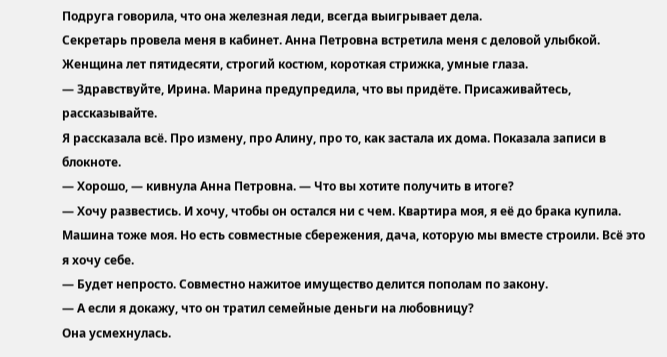Подруга говорила, что она железная леди, всегда выигрывает дела.
Секретарь провела меня в кабинет. Анна Петровна встретила меня с деловой улыбкой. Женщина лет пятидесяти, строгий костюм, короткая стрижка, умные глаза.
— Здравствуйте, Ирина. Марина предупредила, что вы придёте. Присаживайтесь, рассказывайте.
Я рассказала всё. Про измену, про Алину, про то, как застала их дома. Показала записи в блокноте.
— Хорошо, — кивнула Анна Петровна. — Что вы хотите получить в итоге?
— Хочу развестись. И хочу, чтобы он остался ни с чем. Квартира моя, я её до брака купила. Машина тоже моя. Но есть совместные сбережения, дача, которую мы вместе строили. Всё это я хочу себе.
— Будет непросто. Совместно нажитое имущество делится пополам по закону.
— А если я докажу, что он тратил семейные деньги на любовницу?
Она усмехнулась.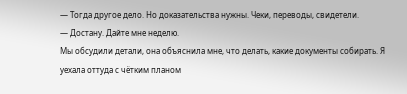— Тогда другое дело. Но доказательства нужны. Чеки, переводы, свидетели.
— Достану. Дайте мне неделю.
Мы обсудили детали, она объяснила мне, что делать, какие документы собирать. Я уехала оттуда с чётким планом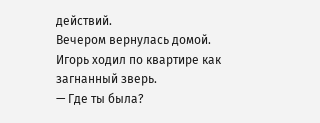действий.
Вечером вернулась домой. Игорь ходил по квартире как загнанный зверь.
— Где ты была?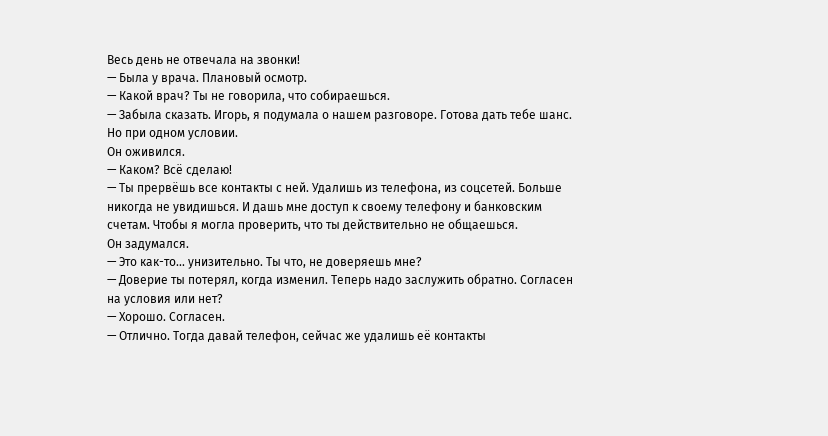Весь день не отвечала на звонки!
— Была у врача. Плановый осмотр.
— Какой врач? Ты не говорила, что собираешься.
— Забыла сказать. Игорь, я подумала о нашем разговоре. Готова дать тебе шанс. Но при одном условии.
Он оживился.
— Каком? Всё сделаю!
— Ты прервёшь все контакты с ней. Удалишь из телефона, из соцсетей. Больше никогда не увидишься. И дашь мне доступ к своему телефону и банковским счетам. Чтобы я могла проверить, что ты действительно не общаешься.
Он задумался.
— Это как-то... унизительно. Ты что, не доверяешь мне?
— Доверие ты потерял, когда изменил. Теперь надо заслужить обратно. Согласен на условия или нет?
— Хорошо. Согласен.
— Отлично. Тогда давай телефон, сейчас же удалишь её контакты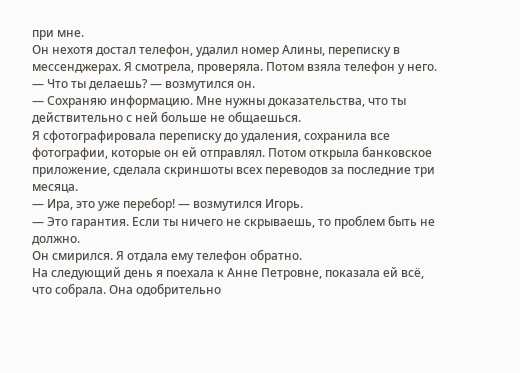при мне.
Он нехотя достал телефон, удалил номер Алины, переписку в мессенджерах. Я смотрела, проверяла. Потом взяла телефон у него.
— Что ты делаешь? — возмутился он.
— Сохраняю информацию. Мне нужны доказательства, что ты действительно с ней больше не общаешься.
Я сфотографировала переписку до удаления, сохранила все фотографии, которые он ей отправлял. Потом открыла банковское приложение, сделала скриншоты всех переводов за последние три месяца.
— Ира, это уже перебор! — возмутился Игорь.
— Это гарантия. Если ты ничего не скрываешь, то проблем быть не должно.
Он смирился. Я отдала ему телефон обратно.
На следующий день я поехала к Анне Петровне, показала ей всё, что собрала. Она одобрительно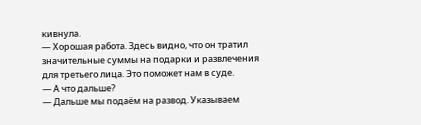кивнула.
— Хорошая работа. Здесь видно, что он тратил значительные суммы на подарки и развлечения для третьего лица. Это поможет нам в суде.
— А что дальше?
— Дальше мы подаём на развод. Указываем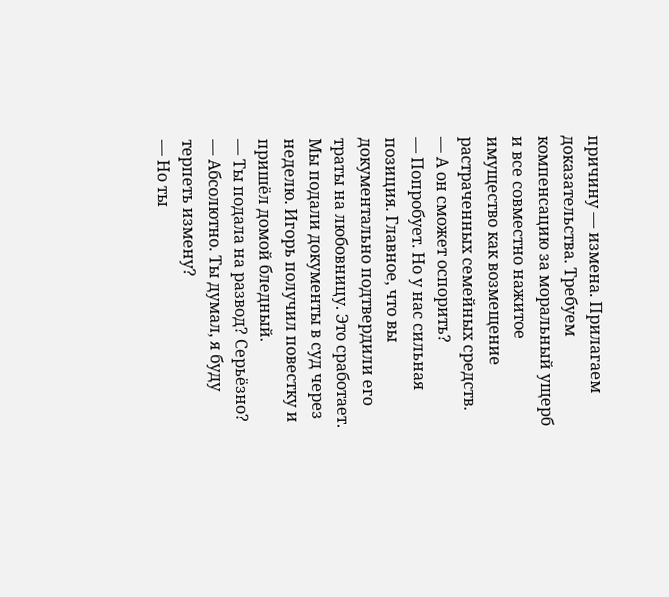причину — измена. Прилагаем доказательства. Требуем компенсацию за моральный ущерб и все совместно нажитое имущество как возмещение растраченных семейных средств.
— А он сможет оспорить?
— Попробует. Но у нас сильная позиция. Главное, что вы документально подтвердили его траты на любовницу. Это сработает.
Мы подали документы в суд через неделю. Игорь получил повестку и пришёл домой бледный.
— Ты подала на развод? Серьёзно?
— Абсолютно. Ты думал, я буду терпеть измену?
— Но ты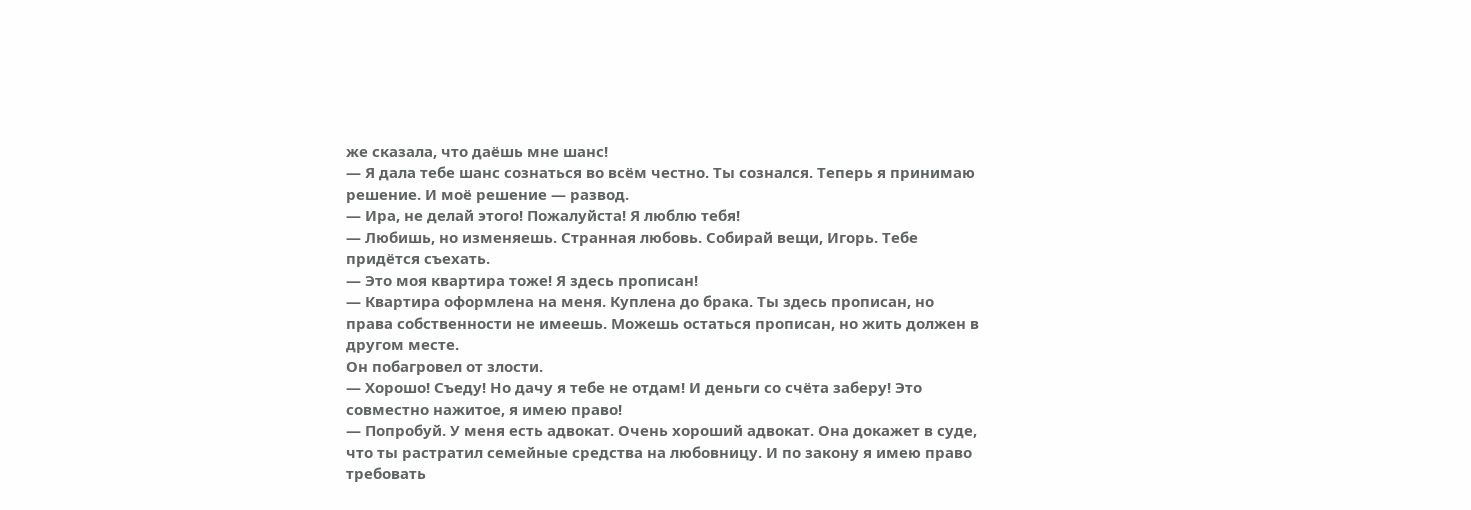же сказала, что даёшь мне шанс!
— Я дала тебе шанс сознаться во всём честно. Ты сознался. Теперь я принимаю решение. И моё решение — развод.
— Ира, не делай этого! Пожалуйста! Я люблю тебя!
— Любишь, но изменяешь. Странная любовь. Собирай вещи, Игорь. Тебе придётся съехать.
— Это моя квартира тоже! Я здесь прописан!
— Квартира оформлена на меня. Куплена до брака. Ты здесь прописан, но права собственности не имеешь. Можешь остаться прописан, но жить должен в другом месте.
Он побагровел от злости.
— Хорошо! Съеду! Но дачу я тебе не отдам! И деньги со счёта заберу! Это совместно нажитое, я имею право!
— Попробуй. У меня есть адвокат. Очень хороший адвокат. Она докажет в суде, что ты растратил семейные средства на любовницу. И по закону я имею право требовать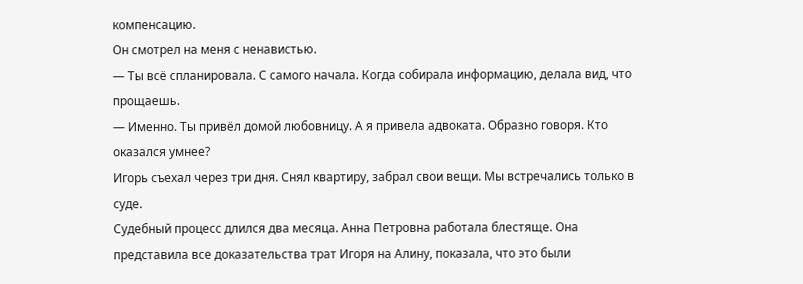компенсацию.
Он смотрел на меня с ненавистью.
— Ты всё спланировала. С самого начала. Когда собирала информацию, делала вид, что прощаешь.
— Именно. Ты привёл домой любовницу. А я привела адвоката. Образно говоря. Кто оказался умнее?
Игорь съехал через три дня. Снял квартиру, забрал свои вещи. Мы встречались только в суде.
Судебный процесс длился два месяца. Анна Петровна работала блестяще. Она представила все доказательства трат Игоря на Алину, показала, что это были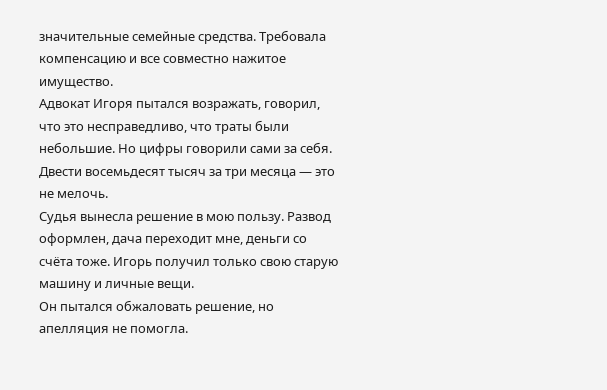значительные семейные средства. Требовала компенсацию и все совместно нажитое имущество.
Адвокат Игоря пытался возражать, говорил, что это несправедливо, что траты были небольшие. Но цифры говорили сами за себя. Двести восемьдесят тысяч за три месяца — это не мелочь.
Судья вынесла решение в мою пользу. Развод оформлен, дача переходит мне, деньги со счёта тоже. Игорь получил только свою старую машину и личные вещи.
Он пытался обжаловать решение, но апелляция не помогла.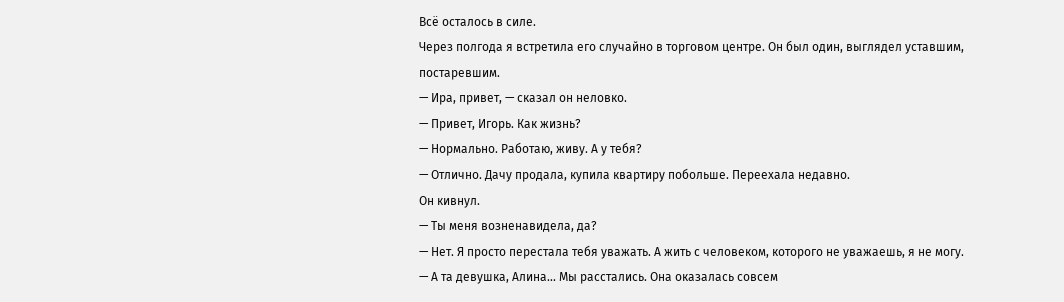Всё осталось в силе.
Через полгода я встретила его случайно в торговом центре. Он был один, выглядел уставшим, постаревшим.
— Ира, привет, — сказал он неловко.
— Привет, Игорь. Как жизнь?
— Нормально. Работаю, живу. А у тебя?
— Отлично. Дачу продала, купила квартиру побольше. Переехала недавно.
Он кивнул.
— Ты меня возненавидела, да?
— Нет. Я просто перестала тебя уважать. А жить с человеком, которого не уважаешь, я не могу.
— А та девушка, Алина... Мы расстались. Она оказалась совсем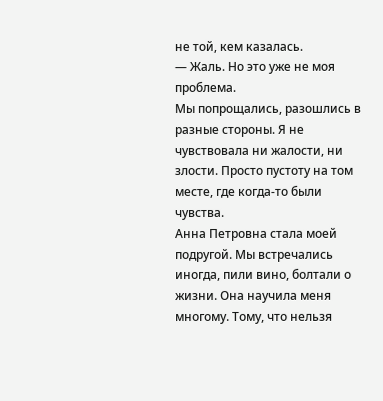не той, кем казалась.
— Жаль. Но это уже не моя проблема.
Мы попрощались, разошлись в разные стороны. Я не чувствовала ни жалости, ни злости. Просто пустоту на том месте, где когда-то были чувства.
Анна Петровна стала моей подругой. Мы встречались иногда, пили вино, болтали о жизни. Она научила меня многому. Тому, что нельзя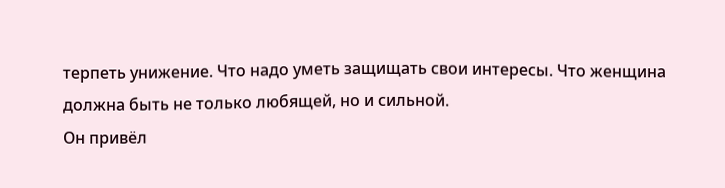терпеть унижение. Что надо уметь защищать свои интересы. Что женщина должна быть не только любящей, но и сильной.
Он привёл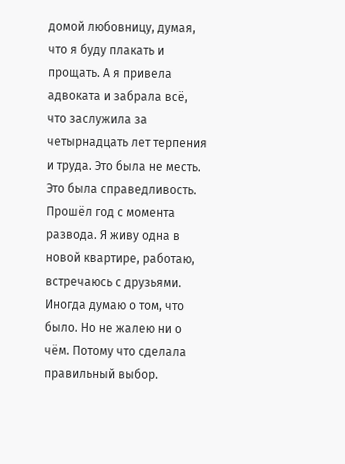домой любовницу, думая, что я буду плакать и прощать. А я привела адвоката и забрала всё, что заслужила за четырнадцать лет терпения и труда. Это была не месть. Это была справедливость.
Прошёл год с момента развода. Я живу одна в новой квартире, работаю, встречаюсь с друзьями. Иногда думаю о том, что было. Но не жалею ни о чём. Потому что сделала правильный выбор.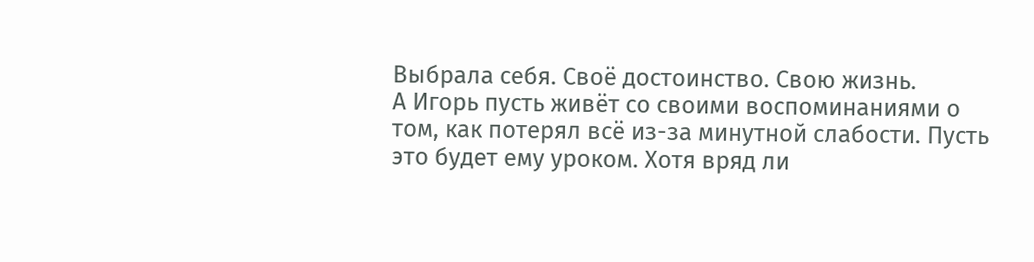Выбрала себя. Своё достоинство. Свою жизнь.
А Игорь пусть живёт со своими воспоминаниями о том, как потерял всё из-за минутной слабости. Пусть это будет ему уроком. Хотя вряд ли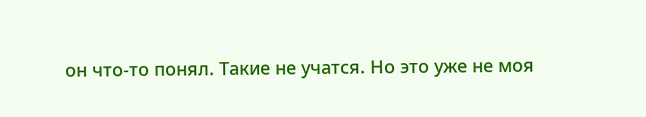он что-то понял. Такие не учатся. Но это уже не моя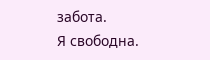забота.
Я свободна.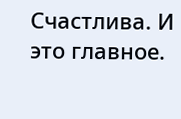Счастлива. И это главное.